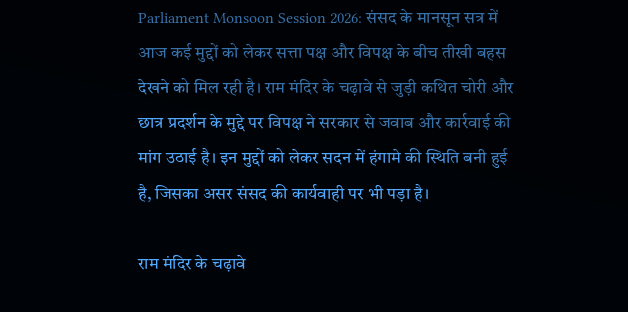Parliament Monsoon Session 2026: संसद के मानसून सत्र में आज कई मुद्दों को लेकर सत्ता पक्ष और विपक्ष के बीच तीखी बहस देखने को मिल रही है। राम मंदिर के चढ़ावे से जुड़ी कथित चोरी और छात्र प्रदर्शन के मुद्दे पर विपक्ष ने सरकार से जवाब और कार्रवाई की मांग उठाई है। इन मुद्दों को लेकर सदन में हंगामे की स्थिति बनी हुई है, जिसका असर संसद की कार्यवाही पर भी पड़ा है।

राम मंदिर के चढ़ावे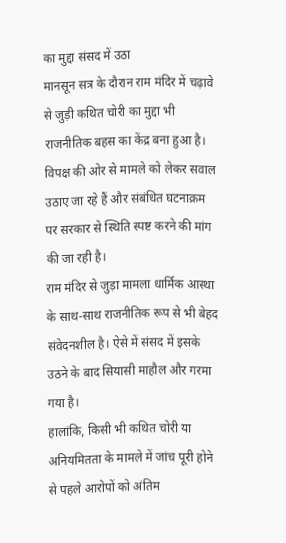का मुद्दा संसद में उठा
मानसून सत्र के दौरान राम मंदिर में चढ़ावे से जुड़ी कथित चोरी का मुद्दा भी राजनीतिक बहस का केंद्र बना हुआ है। विपक्ष की ओर से मामले को लेकर सवाल उठाए जा रहे हैं और संबंधित घटनाक्रम पर सरकार से स्थिति स्पष्ट करने की मांग की जा रही है।
राम मंदिर से जुड़ा मामला धार्मिक आस्था के साथ-साथ राजनीतिक रूप से भी बेहद संवेदनशील है। ऐसे में संसद में इसके उठने के बाद सियासी माहौल और गरमा गया है।
हालांकि, किसी भी कथित चोरी या अनियमितता के मामले में जांच पूरी होने से पहले आरोपों को अंतिम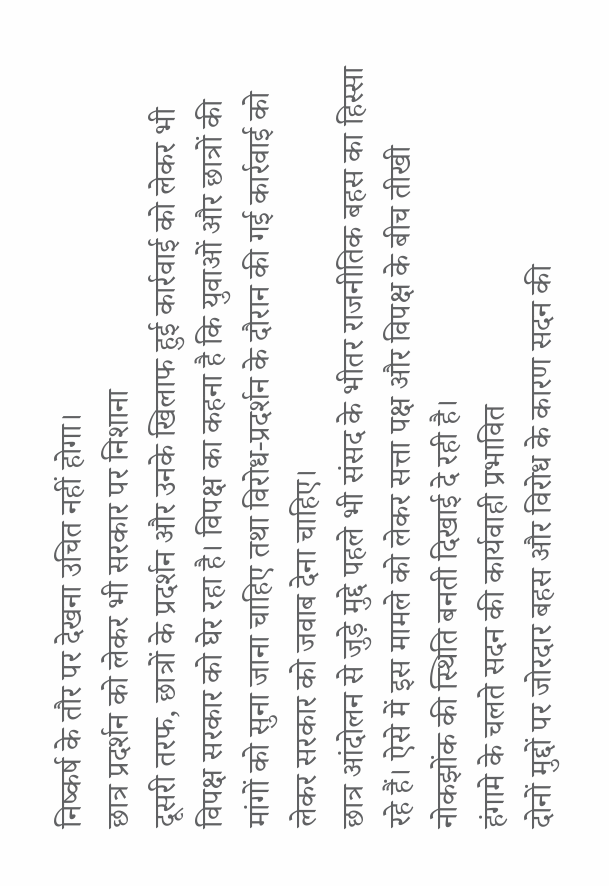निष्कर्ष के तौर पर देखना उचित नहीं होगा।
छात्र प्रदर्शन को लेकर भी सरकार पर निशाना
दूसरी तरफ, छात्रों के प्रदर्शन और उनके खिलाफ हुई कार्रवाई को लेकर भी विपक्ष सरकार को घेर रहा है। विपक्ष का कहना है कि युवाओं और छात्रों की मांगों को सुना जाना चाहिए तथा विरोध-प्रदर्शन के दौरान की गई कार्रवाई को लेकर सरकार को जवाब देना चाहिए।
छात्र आंदोलन से जुड़े मुद्दे पहले भी संसद के भीतर राजनीतिक बहस का हिस्सा रहे हैं। ऐसे में इस मामले को लेकर सत्ता पक्ष और विपक्ष के बीच तीखी नोकझोंक की स्थिति बनती दिखाई दे रही है।
हंगामे के चलते सदन की कार्यवाही प्रभावित
दोनों मुद्दों पर जोरदार बहस और विरोध के कारण सदन की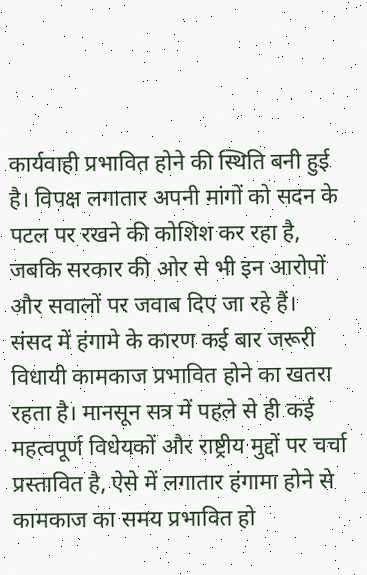कार्यवाही प्रभावित होने की स्थिति बनी हुई है। विपक्ष लगातार अपनी मांगों को सदन के पटल पर रखने की कोशिश कर रहा है, जबकि सरकार की ओर से भी इन आरोपों और सवालों पर जवाब दिए जा रहे हैं।
संसद में हंगामे के कारण कई बार जरूरी विधायी कामकाज प्रभावित होने का खतरा रहता है। मानसून सत्र में पहले से ही कई महत्वपूर्ण विधेयकों और राष्ट्रीय मुद्दों पर चर्चा प्रस्तावित है, ऐसे में लगातार हंगामा होने से कामकाज का समय प्रभावित हो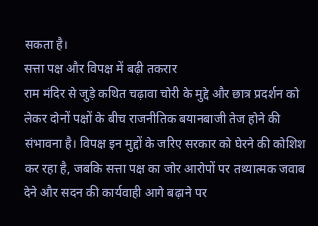सकता है।
सत्ता पक्ष और विपक्ष में बढ़ी तकरार
राम मंदिर से जुड़े कथित चढ़ावा चोरी के मुद्दे और छात्र प्रदर्शन को लेकर दोनों पक्षों के बीच राजनीतिक बयानबाजी तेज होने की संभावना है। विपक्ष इन मुद्दों के जरिए सरकार को घेरने की कोशिश कर रहा है, जबकि सत्ता पक्ष का जोर आरोपों पर तथ्यात्मक जवाब देने और सदन की कार्यवाही आगे बढ़ाने पर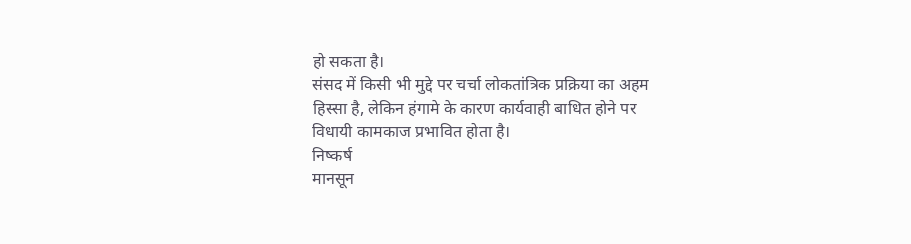हो सकता है।
संसद में किसी भी मुद्दे पर चर्चा लोकतांत्रिक प्रक्रिया का अहम हिस्सा है, लेकिन हंगामे के कारण कार्यवाही बाधित होने पर विधायी कामकाज प्रभावित होता है।
निष्कर्ष
मानसून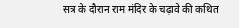सत्र के दौरान राम मंदिर के चढ़ावे की कथित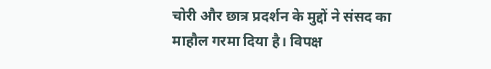चोरी और छात्र प्रदर्शन के मुद्दों ने संसद का माहौल गरमा दिया है। विपक्ष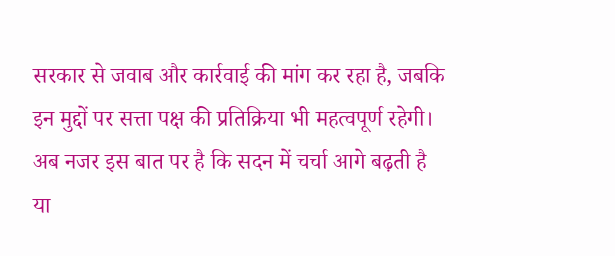सरकार से जवाब और कार्रवाई की मांग कर रहा है, जबकि इन मुद्दों पर सत्ता पक्ष की प्रतिक्रिया भी महत्वपूर्ण रहेगी। अब नजर इस बात पर है कि सदन में चर्चा आगे बढ़ती है या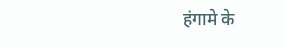हंगामे के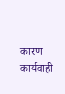कारण कार्यवाही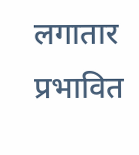लगातार प्रभावित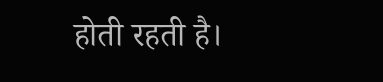होती रहती है।